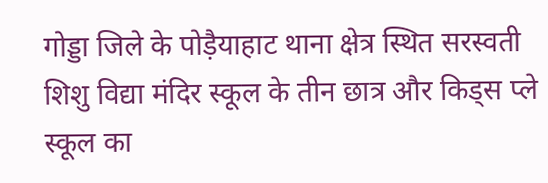गोड्डा जिले के पोड़ैयाहाट थाना क्षेत्र स्थित सरस्वती शिशु विद्या मंदिर स्कूल के तीन छात्र और किड्स प्ले स्कूल का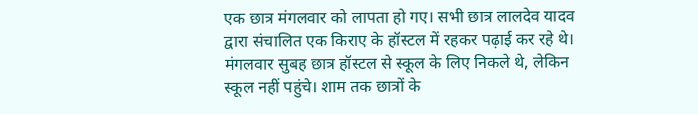एक छात्र मंगलवार को लापता हो गए। सभी छात्र लालदेव यादव द्वारा संचालित एक किराए के हॉस्टल में रहकर पढ़ाई कर रहे थे। मंगलवार सुबह छात्र हॉस्टल से स्कूल के लिए निकले थे, लेकिन स्कूल नहीं पहुंचे। शाम तक छात्रों के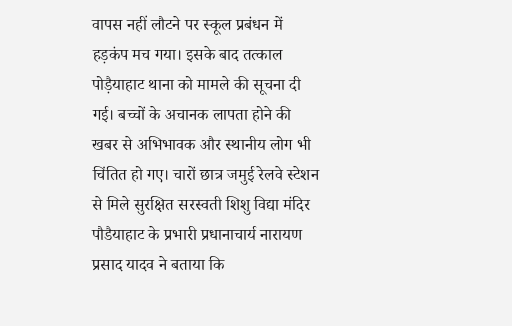वापस नहीं लौटने पर स्कूल प्रबंधन में हड़कंप मच गया। इसके बाद तत्काल पोड़ैयाहाट थाना को मामले की सूचना दी गई। बच्चों के अचानक लापता होने की खबर से अभिभावक और स्थानीय लोग भी चिंतित हो गए। चारों छात्र जमुई रेलवे स्टेशन से मिले सुरक्षित सरस्वती शिशु विद्या मंदिर पौडैयाहाट के प्रभारी प्रधानाचार्य नारायण प्रसाद यादव ने बताया कि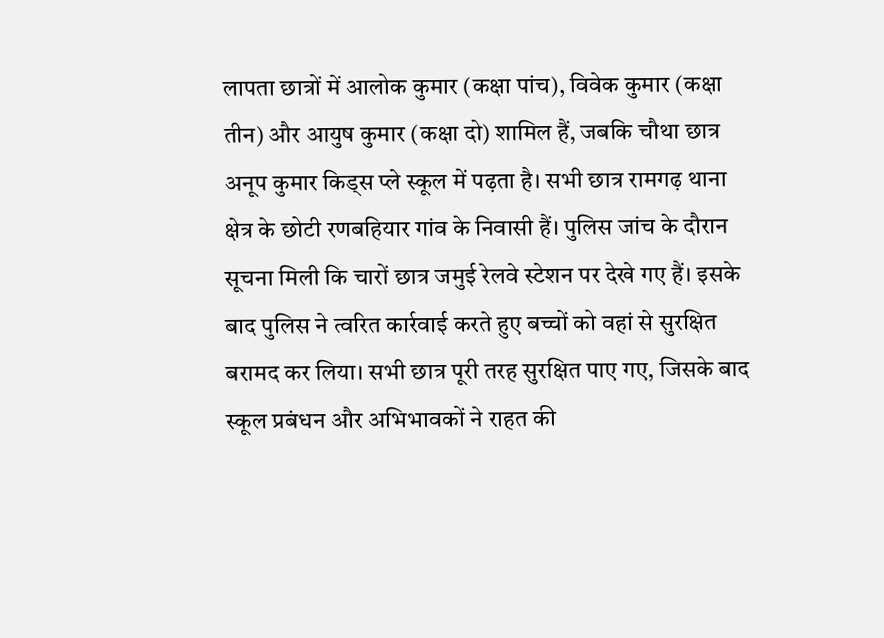लापता छात्रों में आलोक कुमार (कक्षा पांच), विवेक कुमार (कक्षा तीन) और आयुष कुमार (कक्षा दो) शामिल हैं, जबकि चौथा छात्र अनूप कुमार किड्स प्ले स्कूल में पढ़ता है। सभी छात्र रामगढ़ थाना क्षेत्र के छोटी रणबहियार गांव के निवासी हैं। पुलिस जांच के दौरान सूचना मिली कि चारों छात्र जमुई रेलवे स्टेशन पर देखे गए हैं। इसके बाद पुलिस ने त्वरित कार्रवाई करते हुए बच्चों को वहां से सुरक्षित बरामद कर लिया। सभी छात्र पूरी तरह सुरक्षित पाए गए, जिसके बाद स्कूल प्रबंधन और अभिभावकों ने राहत की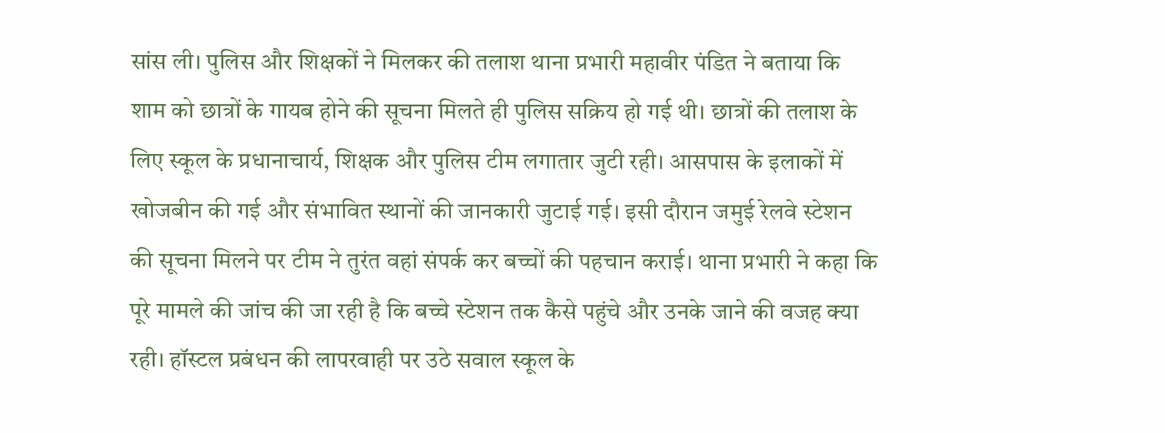सांस ली। पुलिस और शिक्षकों ने मिलकर की तलाश थाना प्रभारी महावीर पंडित ने बताया कि शाम को छात्रों के गायब होने की सूचना मिलते ही पुलिस सक्रिय हो गई थी। छात्रों की तलाश के लिए स्कूल के प्रधानाचार्य, शिक्षक और पुलिस टीम लगातार जुटी रही। आसपास के इलाकों में खोजबीन की गई और संभावित स्थानों की जानकारी जुटाई गई। इसी दौरान जमुई रेलवे स्टेशन की सूचना मिलने पर टीम ने तुरंत वहां संपर्क कर बच्चों की पहचान कराई। थाना प्रभारी ने कहा कि पूरे मामले की जांच की जा रही है कि बच्चे स्टेशन तक कैसे पहुंचे और उनके जाने की वजह क्या रही। हॉस्टल प्रबंधन की लापरवाही पर उठे सवाल स्कूल के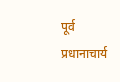पूर्व प्रधानाचार्य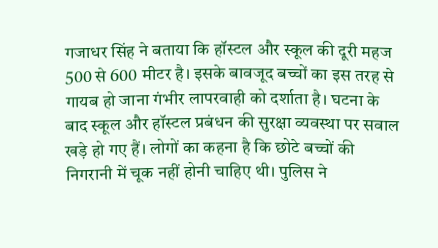गजाधर सिंह ने बताया कि हॉस्टल और स्कूल की दूरी महज 500 से 600 मीटर है। इसके बावजूद बच्चों का इस तरह से गायब हो जाना गंभीर लापरवाही को दर्शाता है। घटना के बाद स्कूल और हॉस्टल प्रबंधन की सुरक्षा व्यवस्था पर सवाल खड़े हो गए हैं। लोगों का कहना है कि छोटे बच्चों की निगरानी में चूक नहीं होनी चाहिए थी। पुलिस ने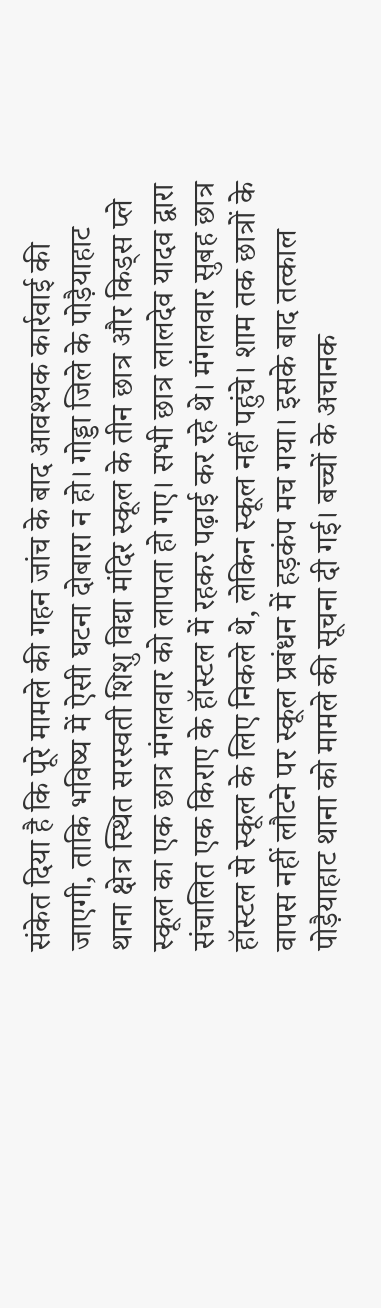संकेत दिया है कि पूरे मामले की गहन जांच के बाद आवश्यक कार्रवाई की जाएगी, ताकि भविष्य में ऐसी घटना दोबारा न हो। गोड्डा जिले के पोड़ैयाहाट थाना क्षेत्र स्थित सरस्वती शिशु विद्या मंदिर स्कूल के तीन छात्र और किड्स प्ले स्कूल का एक छात्र मंगलवार को लापता हो गए। सभी छात्र लालदेव यादव द्वारा संचालित एक किराए के हॉस्टल में रहकर पढ़ाई कर रहे थे। मंगलवार सुबह छात्र हॉस्टल से स्कूल के लिए निकले थे, लेकिन स्कूल नहीं पहुंचे। शाम तक छात्रों के वापस नहीं लौटने पर स्कूल प्रबंधन में हड़कंप मच गया। इसके बाद तत्काल पोड़ैयाहाट थाना को मामले की सूचना दी गई। बच्चों के अचानक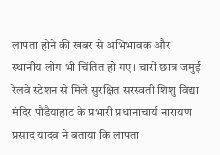लापता होने की खबर से अभिभावक और स्थानीय लोग भी चिंतित हो गए। चारों छात्र जमुई रेलवे स्टेशन से मिले सुरक्षित सरस्वती शिशु विद्या मंदिर पौडैयाहाट के प्रभारी प्रधानाचार्य नारायण प्रसाद यादव ने बताया कि लापता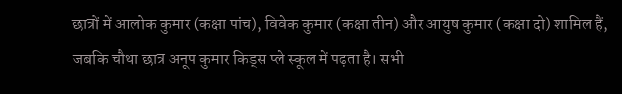छात्रों में आलोक कुमार (कक्षा पांच), विवेक कुमार (कक्षा तीन) और आयुष कुमार (कक्षा दो) शामिल हैं, जबकि चौथा छात्र अनूप कुमार किड्स प्ले स्कूल में पढ़ता है। सभी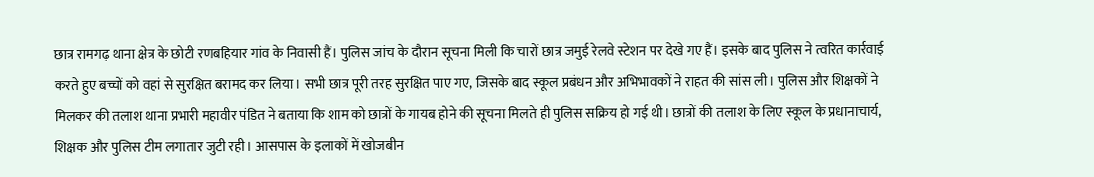छात्र रामगढ़ थाना क्षेत्र के छोटी रणबहियार गांव के निवासी हैं। पुलिस जांच के दौरान सूचना मिली कि चारों छात्र जमुई रेलवे स्टेशन पर देखे गए हैं। इसके बाद पुलिस ने त्वरित कार्रवाई करते हुए बच्चों को वहां से सुरक्षित बरामद कर लिया। सभी छात्र पूरी तरह सुरक्षित पाए गए, जिसके बाद स्कूल प्रबंधन और अभिभावकों ने राहत की सांस ली। पुलिस और शिक्षकों ने मिलकर की तलाश थाना प्रभारी महावीर पंडित ने बताया कि शाम को छात्रों के गायब होने की सूचना मिलते ही पुलिस सक्रिय हो गई थी। छात्रों की तलाश के लिए स्कूल के प्रधानाचार्य, शिक्षक और पुलिस टीम लगातार जुटी रही। आसपास के इलाकों में खोजबीन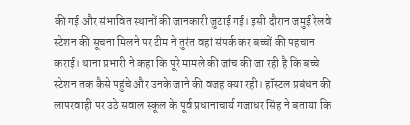की गई और संभावित स्थानों की जानकारी जुटाई गई। इसी दौरान जमुई रेलवे स्टेशन की सूचना मिलने पर टीम ने तुरंत वहां संपर्क कर बच्चों की पहचान कराई। थाना प्रभारी ने कहा कि पूरे मामले की जांच की जा रही है कि बच्चे स्टेशन तक कैसे पहुंचे और उनके जाने की वजह क्या रही। हॉस्टल प्रबंधन की लापरवाही पर उठे सवाल स्कूल के पूर्व प्रधानाचार्य गजाधर सिंह ने बताया कि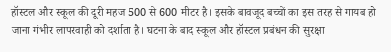हॉस्टल और स्कूल की दूरी महज 500 से 600 मीटर है। इसके बावजूद बच्चों का इस तरह से गायब हो जाना गंभीर लापरवाही को दर्शाता है। घटना के बाद स्कूल और हॉस्टल प्रबंधन की सुरक्षा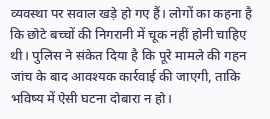व्यवस्था पर सवाल खड़े हो गए हैं। लोगों का कहना है कि छोटे बच्चों की निगरानी में चूक नहीं होनी चाहिए थी। पुलिस ने संकेत दिया है कि पूरे मामले की गहन जांच के बाद आवश्यक कार्रवाई की जाएगी, ताकि भविष्य में ऐसी घटना दोबारा न हो।